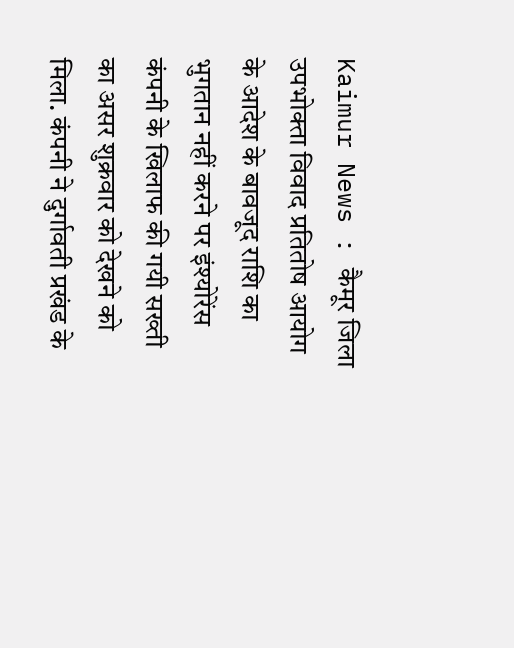Kaimur News : कैमूर जिला उपभोक्ता विवाद प्रतितोष आयोग के आदेश के बावजूद राशि का भुगतान नहीं करने पर इंश्योरेंस कंपनी के खिलाफ की गयी सख्ती का असर शुक्रवार को देखने को मिला. कंपनी ने दुर्गावती प्रखंड के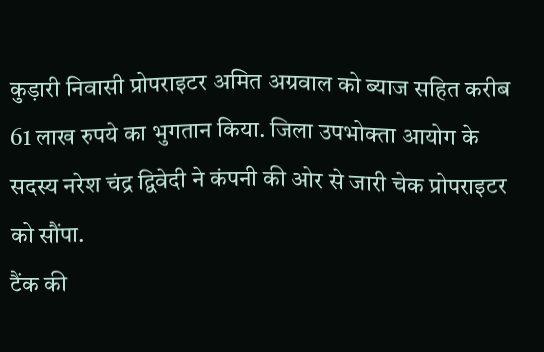कुड़ारी निवासी प्रोपराइटर अमित अग्रवाल को ब्याज सहित करीब 61 लाख रुपये का भुगतान किया. जिला उपभोक्ता आयोग के सदस्य नरेश चंद्र द्विवेदी ने कंपनी की ओर से जारी चेक प्रोपराइटर को सौंपा.
टैंक की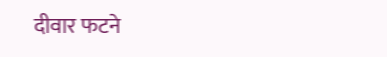दीवार फटने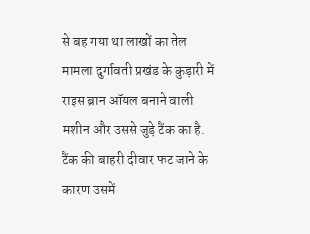से बह गया था लाखों का तेल
मामला दुर्गावती प्रखंड के कुड़ारी में राइस ब्रान ऑयल बनाने वाली मशीन और उससे जुड़े टैंक का है. टैंक की बाहरी दीवार फट जाने के कारण उसमें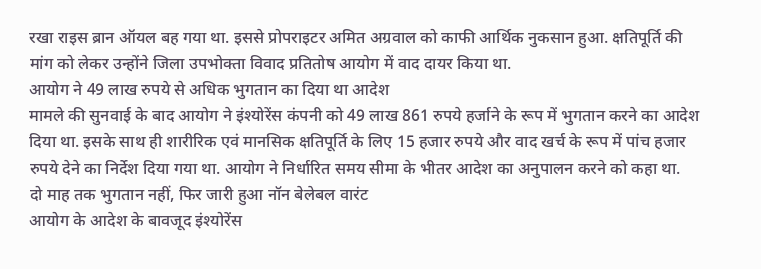रखा राइस ब्रान ऑयल बह गया था. इससे प्रोपराइटर अमित अग्रवाल को काफी आर्थिक नुकसान हुआ. क्षतिपूर्ति की मांग को लेकर उन्होंने जिला उपभोक्ता विवाद प्रतितोष आयोग में वाद दायर किया था.
आयोग ने 49 लाख रुपये से अधिक भुगतान का दिया था आदेश
मामले की सुनवाई के बाद आयोग ने इंश्योरेंस कंपनी को 49 लाख 861 रुपये हर्जाने के रूप में भुगतान करने का आदेश दिया था. इसके साथ ही शारीरिक एवं मानसिक क्षतिपूर्ति के लिए 15 हजार रुपये और वाद खर्च के रूप में पांच हजार रुपये देने का निर्देश दिया गया था. आयोग ने निर्धारित समय सीमा के भीतर आदेश का अनुपालन करने को कहा था.
दो माह तक भुगतान नहीं, फिर जारी हुआ नॉन बेलेबल वारंट
आयोग के आदेश के बावजूद इंश्योरेंस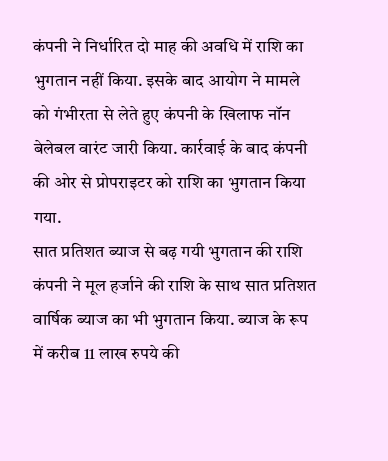कंपनी ने निर्धारित दो माह की अवधि में राशि का भुगतान नहीं किया. इसके बाद आयोग ने मामले को गंभीरता से लेते हुए कंपनी के खिलाफ नॉन बेलेबल वारंट जारी किया. कार्रवाई के बाद कंपनी की ओर से प्रोपराइटर को राशि का भुगतान किया गया.
सात प्रतिशत ब्याज से बढ़ गयी भुगतान की राशि
कंपनी ने मूल हर्जाने की राशि के साथ सात प्रतिशत वार्षिक ब्याज का भी भुगतान किया. ब्याज के रूप में करीब 11 लाख रुपये की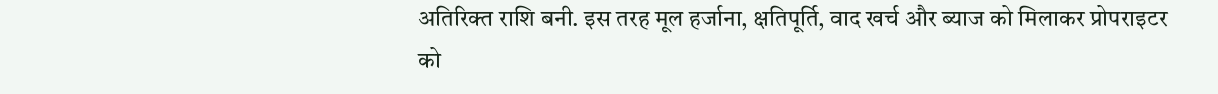अतिरिक्त राशि बनी. इस तरह मूल हर्जाना, क्षतिपूर्ति, वाद खर्च और ब्याज को मिलाकर प्रोपराइटर को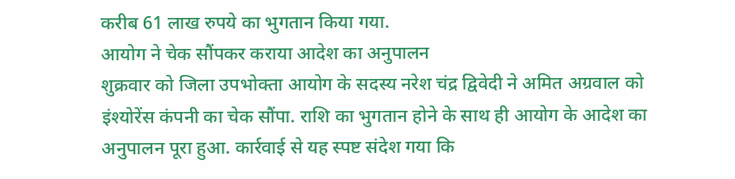करीब 61 लाख रुपये का भुगतान किया गया.
आयोग ने चेक सौंपकर कराया आदेश का अनुपालन
शुक्रवार को जिला उपभोक्ता आयोग के सदस्य नरेश चंद्र द्विवेदी ने अमित अग्रवाल को इंश्योरेंस कंपनी का चेक सौंपा. राशि का भुगतान होने के साथ ही आयोग के आदेश का अनुपालन पूरा हुआ. कार्रवाई से यह स्पष्ट संदेश गया कि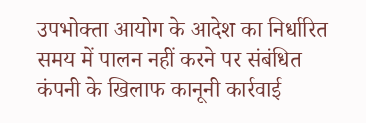उपभोक्ता आयोग के आदेश का निर्धारित समय में पालन नहीं करने पर संबंधित कंपनी के खिलाफ कानूनी कार्रवाई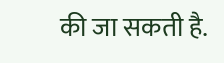की जा सकती है.